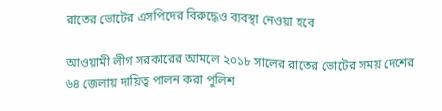রাতের ভোটের এসপিদের বিরুদ্ধেও ব্যবস্থা নেওয়া হবে

আওয়ামী লীগ সরকারের আমলে ২০১৮ সালের রাতের ভোটের সময় দেশের ৬৪ জেলায় দায়িত্ব পালন করা পুলিশ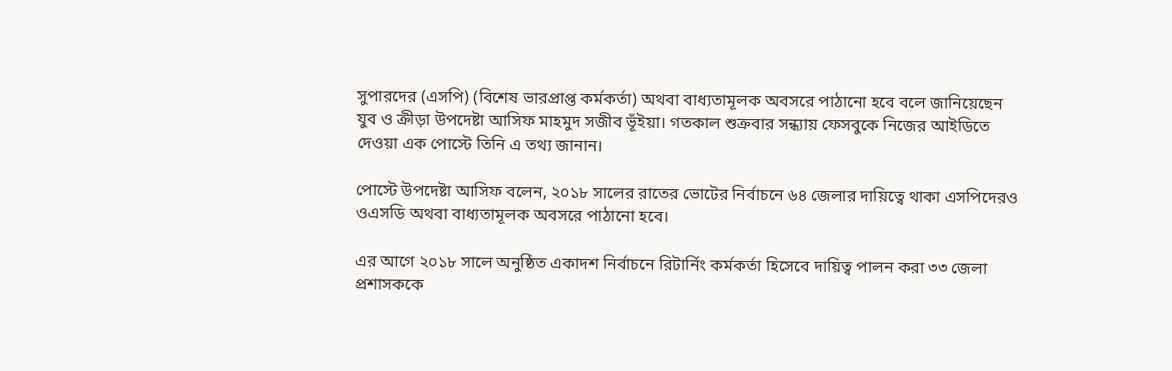সুপারদের (এসপি) (বিশেষ ভারপ্রাপ্ত কর্মকর্তা) অথবা বাধ্যতামূলক অবসরে পাঠানো হবে বলে জানিয়েছেন যুব ও ক্রীড়া উপদেষ্টা আসিফ মাহমুদ সজীব ভূঁইয়া। গতকাল শুক্রবার সন্ধ্যায় ফেসবুকে নিজের আইডিতে দেওয়া এক পোস্টে তিনি এ তথ্য জানান।

পোস্টে উপদেষ্টা আসিফ বলেন, ২০১৮ সালের রাতের ভোটের নির্বাচনে ৬৪ জেলার দায়িত্বে থাকা এসপিদেরও ওএসডি অথবা বাধ্যতামূলক অবসরে পাঠানো হবে।

এর আগে ২০১৮ সালে অনুষ্ঠিত একাদশ নির্বাচনে রিটার্নিং কর্মকর্তা হিসেবে দায়িত্ব পালন করা ৩৩ জেলা প্রশাসককে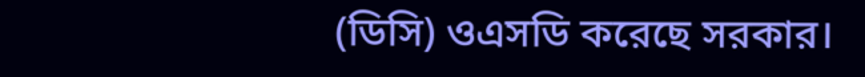(ডিসি) ওএসডি করেছে সরকার।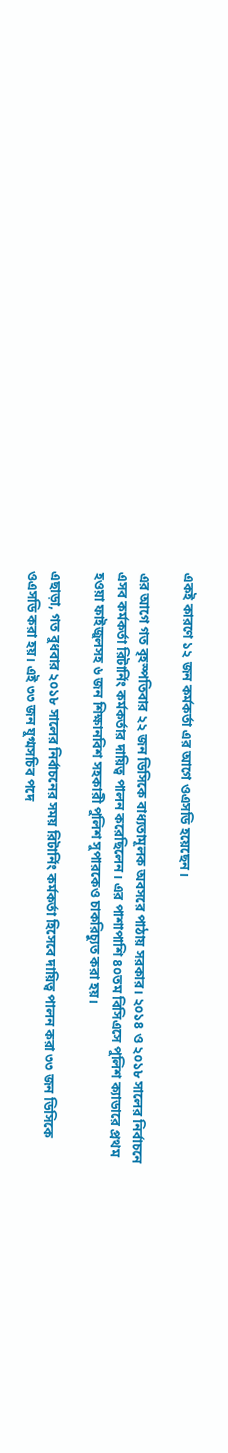একই কারণে ১২ জন কর্মকর্তা এর আগে ওএসডি হয়েছেন।

এর আগে গত বৃহস্পতিবার ২২ জন ডিসিকে বাধ্যতামূলক অবসরে পাঠায় সরকার। ২০১৪ ও ২০১৮ সালের নির্বাচনে এসব কর্মকর্তা রিটার্নিং কর্মকর্তার দায়িত্ব পালন করেছিলেন। এর পাশাপাশি ৪০তম বিসিএসে পুলিশ ক্যাডারে প্রথম হওয়া ফাইজুলসহ ৬ জন শিক্ষানবিশ সহকারী পুলিশ সুপারকেও চাকরিচ্যুত করা হয়।

এছাড়া, গত বুধবার ২০১৮ সালের নির্বাচনের সময় রিটার্নিং কর্মকর্তা হিসেবে দায়িত্ব পালন করা ৩৩ জন ডিসিকে ওএসডি করা হয়। এই ৩৩ জন যুগ্মসচিব পদে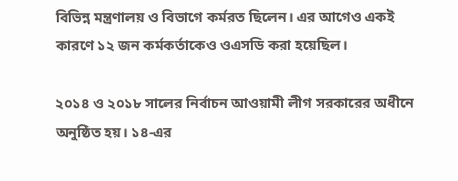বিভিন্ন মন্ত্রণালয় ও বিভাগে কর্মরত ছিলেন। এর আগেও একই কারণে ১২ জন কর্মকর্তাকেও ওএসডি করা হয়েছিল।

২০১৪ ও ২০১৮ সালের নির্বাচন আওয়ামী লীগ সরকারের অধীনে অনুষ্ঠিত হয়। ১৪-এর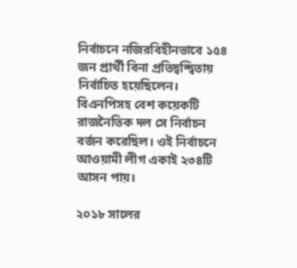নির্বাচনে নজিরবিহীনভাবে ১৫৪ জন প্রার্থী বিনা প্রতিদ্বন্দ্বিতায় নির্বাচিত হয়েছিলেন। বিএনপিসহ বেশ কয়েকটি রাজনৈতিক দল সে নির্বাচন বর্জন করেছিল। ওই নির্বাচনে আওয়ামী লীগ একাই ২৩৪টি আসন পায়।

২০১৮ সালের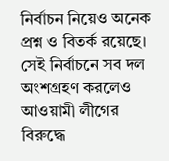নির্বাচন নিয়েও অনেক প্রশ্ন ও বিতর্ক রয়েছে। সেই নির্বাচনে সব দল অংশগ্রহণ করলেও আওয়ামী লীগের বিরুদ্ধে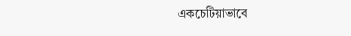একচেটিয়াভাবে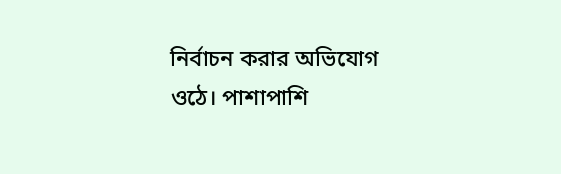নির্বাচন করার অভিযোগ ওঠে। পাশাপাশি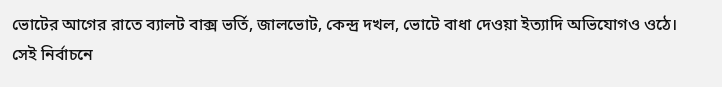ভোটের আগের রাতে ব্যালট বাক্স ভর্তি, জালভোট, কেন্দ্র দখল, ভোটে বাধা দেওয়া ইত্যাদি অভিযোগও ওঠে। সেই নির্বাচনে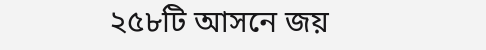২৫৮টি আসনে জয়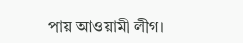পায় আওয়ামী লীগ।